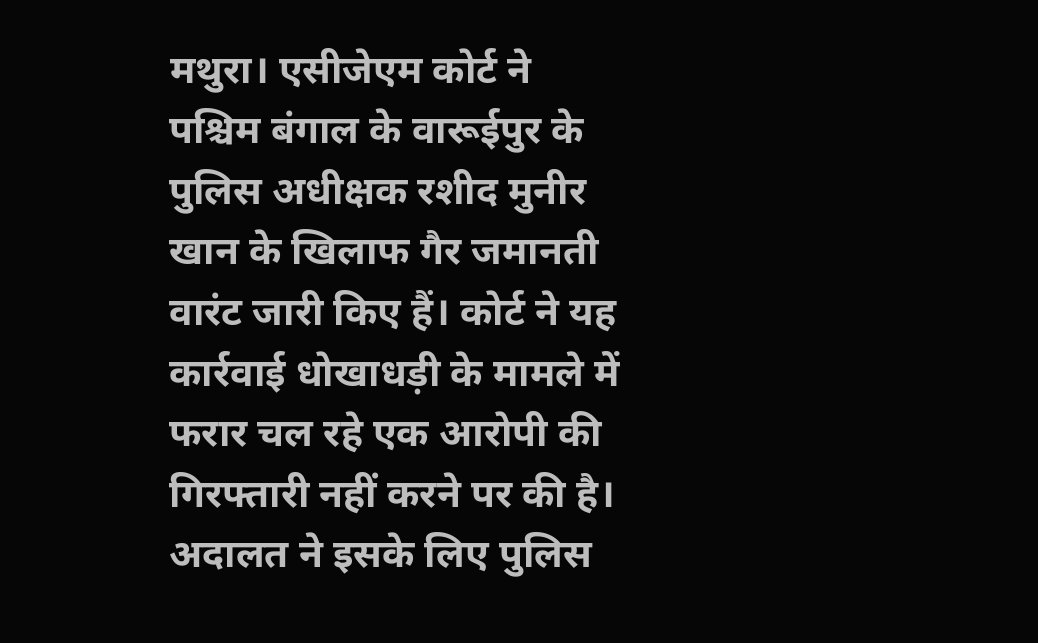मथुरा। एसीजेएम कोर्ट ने पश्चिम बंगाल के वारूईपुर के पुलिस अधीक्षक रशीद मुनीर खान के खिलाफ गैर जमानती वारंट जारी किए हैं। कोर्ट ने यह कार्रवाई धोखाधड़ी के मामले में फरार चल रहे एक आरोपी की गिरफ्तारी नहीं करने पर की है। अदालत ने इसके लिए पुलिस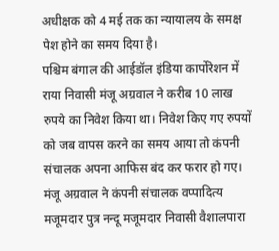अधीक्षक को 4 मई तक का न्यायालय के समक्ष पेश होने का समय दिया है।
पश्चिम बंगाल की आईडॉल इंडिया कार्पोरेशन में राया निवासी मंजू अग्रवाल ने करीब 10 लाख रुपये का निवेश किया था। निवेश किए गए रुपयों को जब वापस करने का समय आया तो कंपनी संचालक अपना आफिस बंद कर फरार हो गए। मंजू अग्रवाल ने कंपनी संचालक वप्पादित्य मजूमदार पुत्र नन्दू मजूमदार निवासी वैशालपारा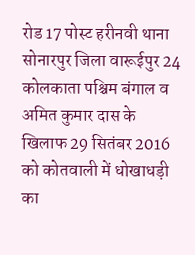रोड 17 पोस्ट हरीनवी थाना सोनारपुर जिला वारूईपुर 24 कोलकाता पश्चिम बंगाल व अमित कुमार दास के खिलाफ 29 सितंबर 2016 को कोतवाली में धोखाधड़ी का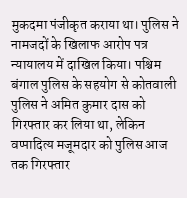मुकदमा पंजीकृत कराया था। पुलिस ने नामजदों के खिलाफ आरोप पत्र न्यायालय में दाखिल किया। पश्चिम बंगाल पुलिस के सहयोग से कोतवाली पुलिस ने अमित कुमार दास को गिरफ्तार कर लिया था, लेकिन वप्पादित्य मजूमदार को पुलिस आज तक गिरफ्तार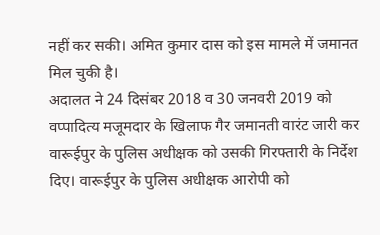नहीं कर सकी। अमित कुमार दास को इस मामले में जमानत मिल चुकी है।
अदालत ने 24 दिसंबर 2018 व 30 जनवरी 2019 को वप्पादित्य मजूमदार के खिलाफ गैर जमानती वारंट जारी कर वारूईपुर के पुलिस अधीक्षक को उसकी गिरफ्तारी के निर्देश दिए। वारूईपुर के पुलिस अधीक्षक आरोपी को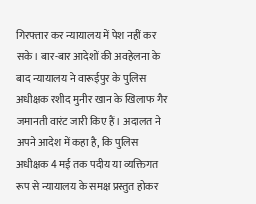गिरफ्तार कर न्यायालय में पेश नहीं कर सके। बार-बार आदेशों की अवहेलना के बाद न्यायालय ने वारूईपुर के पुलिस अधीक्षक रशीद मुनीर खान के खिलाफ गैर जमानती वारंट जारी किए हैं। अदालत ने अपने आदेश में कहा है, कि पुलिस अधीक्षक 4 मई तक पदीय या व्यक्तिगत रूप से न्यायालय के समक्ष प्रस्तुत होकर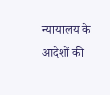न्यायालय के आदेशों की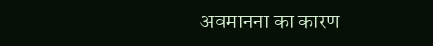अवमानना का कारण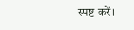स्पष्ट करें।